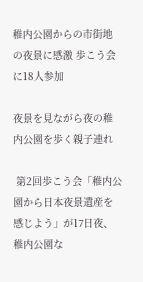稚内公園からの市街地の夜景に感激 歩こう会に18人参加

夜景を見ながら夜の稚内公園を歩く親子連れ

 第2回歩こう会「稚内公園から日本夜景遺産を感じよう」が17日夜、稚内公園な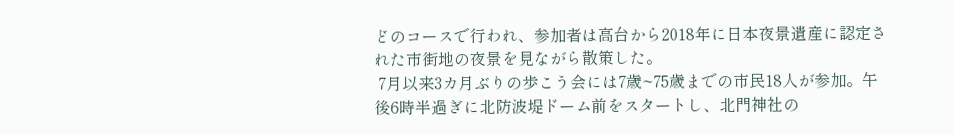どのコースで行われ、参加者は高台から2018年に日本夜景遺産に認定された市街地の夜景を見ながら散策した。
 7月以来3カ月ぶりの歩こう会には7歳~75歳までの市民18人が参加。午後6時半過ぎに北防波堤ドーム前をスタートし、北門神社の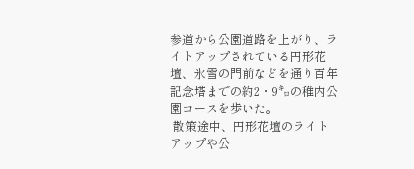参道から公園道路を上がり、ライトアップされている円形花壇、氷雪の門前などを通り百年記念塔までの約2・9㌔の稚内公園コースを歩いた。
 散策途中、円形花壇のライトアップや公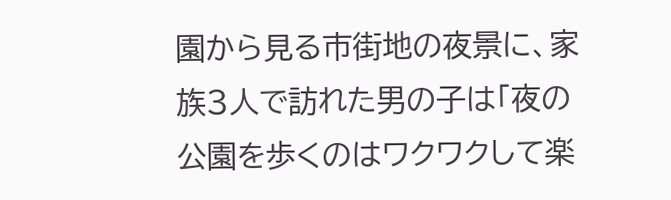園から見る市街地の夜景に、家族3人で訪れた男の子は「夜の公園を歩くのはワクワクして楽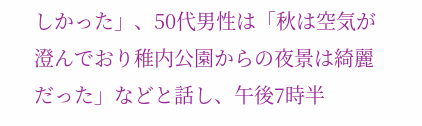しかった」、50代男性は「秋は空気が澄んでおり稚内公園からの夜景は綺麗だった」などと話し、午後7時半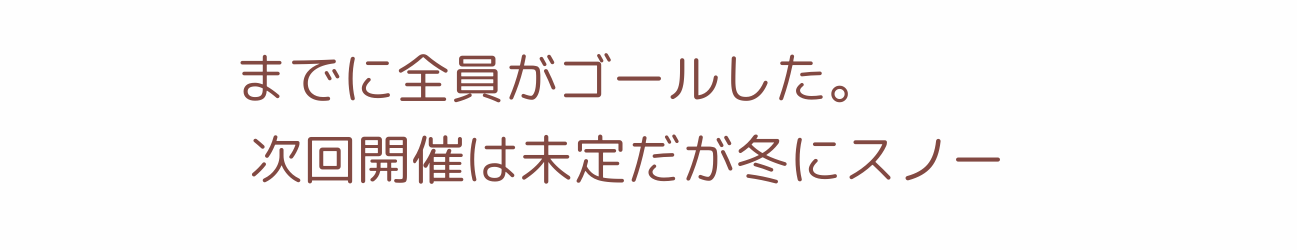までに全員がゴールした。
 次回開催は未定だが冬にスノー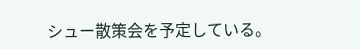シュー散策会を予定している。